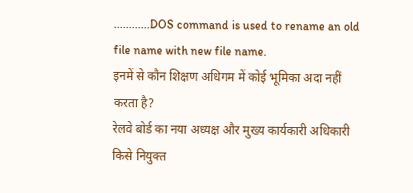............DOS command is used to rename an old file name with new file name.
इनमें से कौन शिक्षण अधिगम में कोई भूमिका अदा नहीं करता है?
रेलवे बोर्ड का नया अध्यक्ष और मुख्य कार्यकारी अधिकारी किसे नियुक्त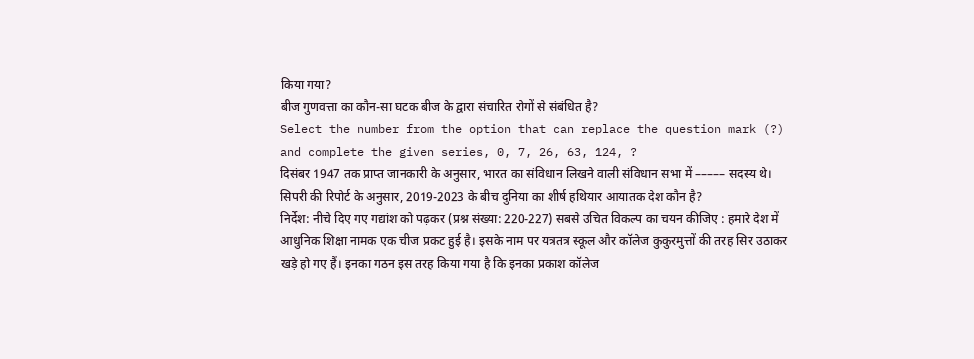किया गया?
बीज गुणवत्ता का कौन-सा घटक बीज के द्वारा संचारित रोगों से संबंधित है?
Select the number from the option that can replace the question mark (?) and complete the given series, 0, 7, 26, 63, 124, ?
दिसंबर 1947 तक प्राप्त जानकारी के अनुसार, भारत का संविधान लिखने वाली संविधान सभा में ––––– सदस्य थे।
सिपरी की रिपोर्ट के अनुसार, 2019-2023 के बीच दुनिया का शीर्ष हथियार आयातक देश कौन है?
निर्देश: नीचे दिए गए गद्यांश को पढ़कर (प्रश्न संख्या: 220-227) सबसे उचित विकल्प का चयन कीजिए : हमारे देश में आधुनिक शिक्षा नामक एक चीज प्रकट हुई है। इसके नाम पर यत्रतत्र स्कूल और कॉलेज कुकुरमुत्तों की तरह सिर उठाकर खड़े हो गए हैं। इनका गठन इस तरह किया गया है कि इनका प्रकाश कॉलेज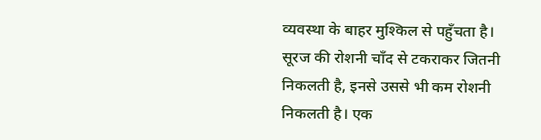व्यवस्था के बाहर मुश्किल से पहुँचता है। सूरज की रोशनी चाँद से टकराकर जितनी निकलती है, इनसे उससे भी कम रोशनी निकलती है। एक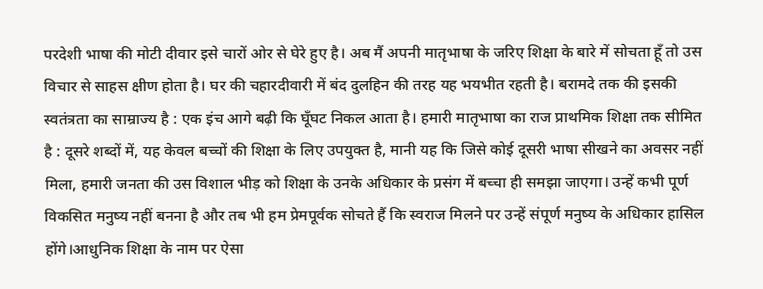परदेशी भाषा की मोटी दीवार इसे चारों ओर से घेरे हुए है। अब मैं अपनी मातृभाषा के जरिए शिक्षा के बारे में सोचता हूँ तो उस विचार से साहस क्षीण होता है। घर की चहारदीवारी में बंद दुलहिन की तरह यह भयभीत रहती है। बरामदे तक की इसकी स्वतंत्रता का साम्राज्य है : एक इंच आगे बढ़ी कि घूँघट निकल आता है। हमारी मातृभाषा का राज प्राथमिक शिक्षा तक सीमित है : दूसरे शब्दों में, यह केवल बच्चों की शिक्षा के लिए उपयुक्त है, मानी यह कि जिसे कोई दूसरी भाषा सीखने का अवसर नहीं मिला, हमारी जनता की उस विशाल भीड़ को शिक्षा के उनके अधिकार के प्रसंग में बच्चा ही समझा जाएगा। उन्हें कभी पूर्ण विकसित मनुष्य नहीं बनना है और तब भी हम प्रेमपूर्वक सोचते हैं कि स्वराज मिलने पर उन्हें संपूर्ण मनुष्य के अधिकार हासिल होंगे।आधुनिक शिक्षा के नाम पर ऐसा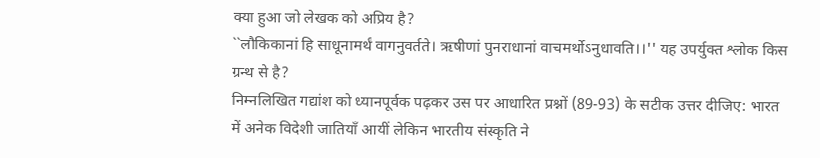क्या हुआ जो लेखक को अप्रिय है?
``लौकिकानां हि साधूनामर्थं वागनुवर्तते। ऋषीणां पुनराधानां वाचमर्थोऽनुधावति।।'' यह उपर्युक्त श्लोक किस ग्रन्थ से है?
निम्नलिखित गद्यांश को ध्यानपूर्वक पढ़कर उस पर आधारित प्रश्नों (89-93) के सटीक उत्तर दीजिए: भारत में अनेक विदेशी जातियाँ आयीं लेकिन भारतीय संस्कृति ने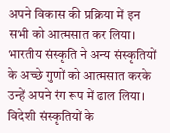अपने विकास की प्रक्रिया में इन सभी को आत्मसात कर लिया। भारतीय संस्कृति ने अन्य संस्कृतियों के अच्छे गुणों को आत्मसात करके उन्हें अपने रंग रूप में ढाल लिया। विदेशी संस्कृतियों के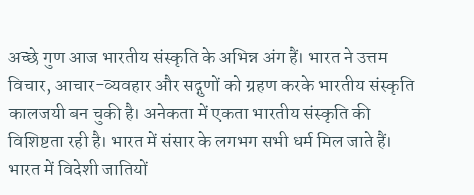अच्छे गुण आज भारतीय संस्कृति के अभिन्न अंग हैं। भारत ने उत्तम विचार, आचार-व्यवहार और सद्गुणों को ग्रहण करके भारतीय संस्कृति कालजयी बन चुकी है। अनेकता में एकता भारतीय संस्कृति की विशिष्टता रही है। भारत में संसार के लगभग सभी धर्म मिल जाते हैं। भारत में विदेशी जातियों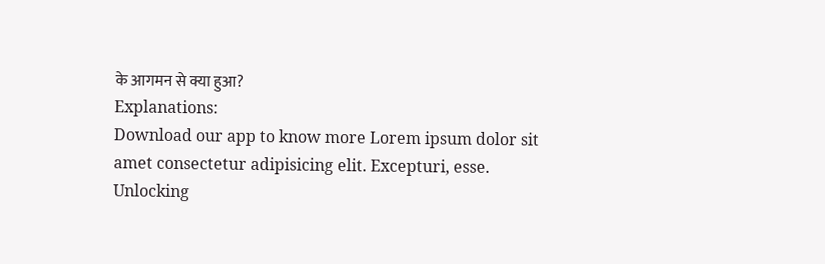के आगमन से क्या हुआ?
Explanations:
Download our app to know more Lorem ipsum dolor sit amet consectetur adipisicing elit. Excepturi, esse.
Unlocking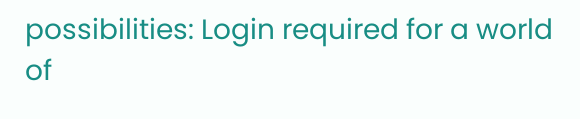possibilities: Login required for a world of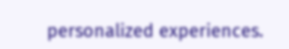personalized experiences.